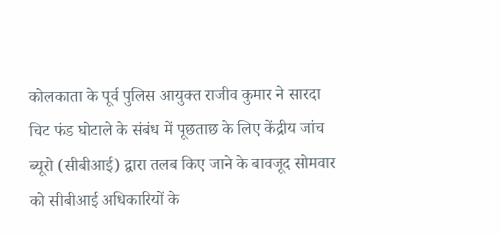कोलकाता के पूर्व पुलिस आयुक्त राजीव कुमार ने सारदा चिट फंड घोटाले के संबंध में पूछताछ के लिए केंद्रीय जांच ब्यूरो (सीबीआई) द्वारा तलब किए जाने के बावजूद सोमवार को सीबीआई अधिकारियों के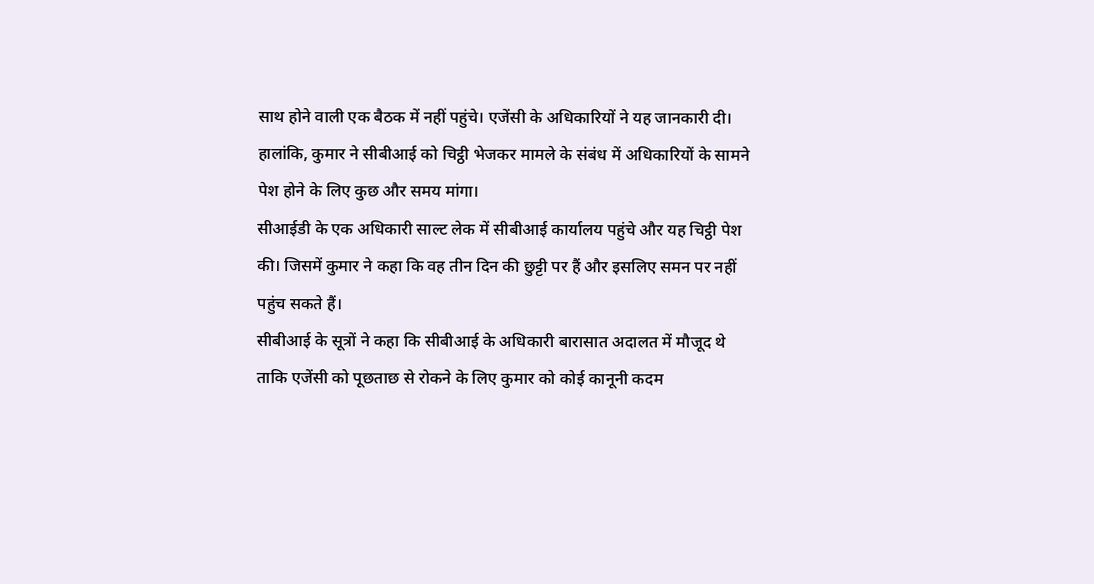साथ होने वाली एक बैठक में नहीं पहुंचे। एजेंसी के अधिकारियों ने यह जानकारी दी।
हालांकि, कुमार ने सीबीआई को चिट्ठी भेजकर मामले के संबंध में अधिकारियों के सामने पेश होने के लिए कुछ और समय मांगा।
सीआईडी के एक अधिकारी साल्ट लेक में सीबीआई कार्यालय पहुंचे और यह चिट्ठी पेश की। जिसमें कुमार ने कहा कि वह तीन दिन की छुट्टी पर हैं और इसलिए समन पर नहीं पहुंच सकते हैं।
सीबीआई के सूत्रों ने कहा कि सीबीआई के अधिकारी बारासात अदालत में मौजूद थे ताकि एजेंसी को पूछताछ से रोकने के लिए कुमार को कोई कानूनी कदम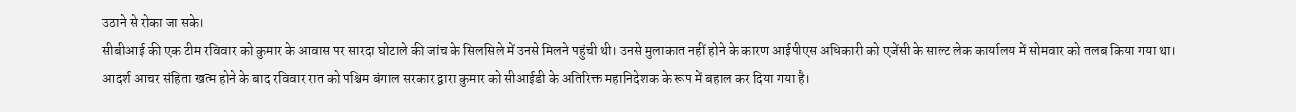उठाने से रोका जा सके।
सीबीआई की एक टीम रविवार को कुमार के आवास पर सारदा घोटाले की जांच के सिलसिले में उनसे मिलने पहुंची थी। उनसे मुलाकात नहीं होने के कारण आईपीएस अधिकारी को एजेंसी के साल्ट लेक कार्यालय में सोमवार को तलब किया गया था।
आदर्श आचर संहिता खत्म होने के बाद रविवार रात को पश्चिम बंगाल सरकार द्वारा कुमार को सीआईडी के अतिरिक्त महानिदेशक के रूप में बहाल कर दिया गया है।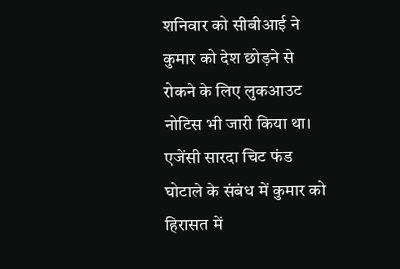शनिवार को सीबीआई ने कुमार को देश छोड़ने से रोकने के लिए लुकआउट नोटिस भी जारी किया था।
एजेंसी सारदा चिट फंड घोटाले के संबंध में कुमार को हिरासत में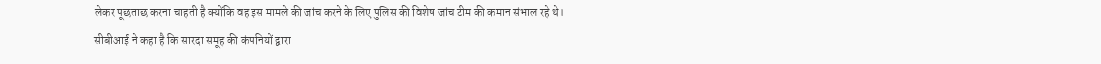लेकर पूछताछ करना चाहती है क्योंकि वह इस मामले की जांच करने के लिए पुलिस की विशेष जांच टीम की कमान संभाल रहे थे।
सीबीआई ने कहा है कि सारदा समूह की कंपनियों द्वारा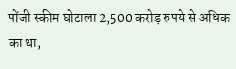पोंजी स्कीम घोटाला 2,500 करोड़ रुपये से अधिक का था,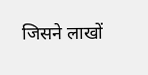जिसने लाखों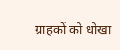ग्राहकों को धोखा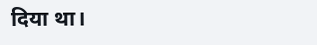दिया था।